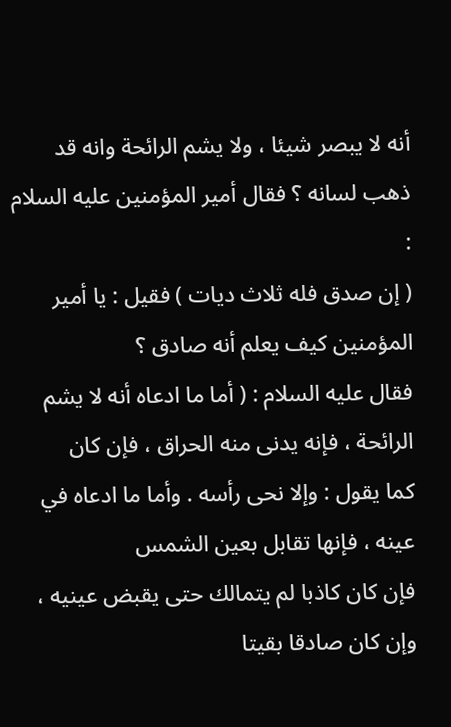أنه لا يبصر شيئا ، ولا يشم الرائحة وانه قد ذهب لسانه ؟ فقال أمير المؤمنين عليه السلام :
( إن صدق فله ثلاث ديات ) فقيل : يا أمير المؤمنين كيف يعلم أنه صادق ؟
فقال عليه السلام : ( أما ما ادعاه أنه لا يشم الرائحة ، فإنه يدنى منه الحراق ، فإن كان
كما يقول : وإلا نحى رأسه . وأما ما ادعاه في عينه ، فإنها تقابل بعين الشمس
فإن كان كاذبا لم يتمالك حتى يقبض عينيه ، وإن كان صادقا بقيتا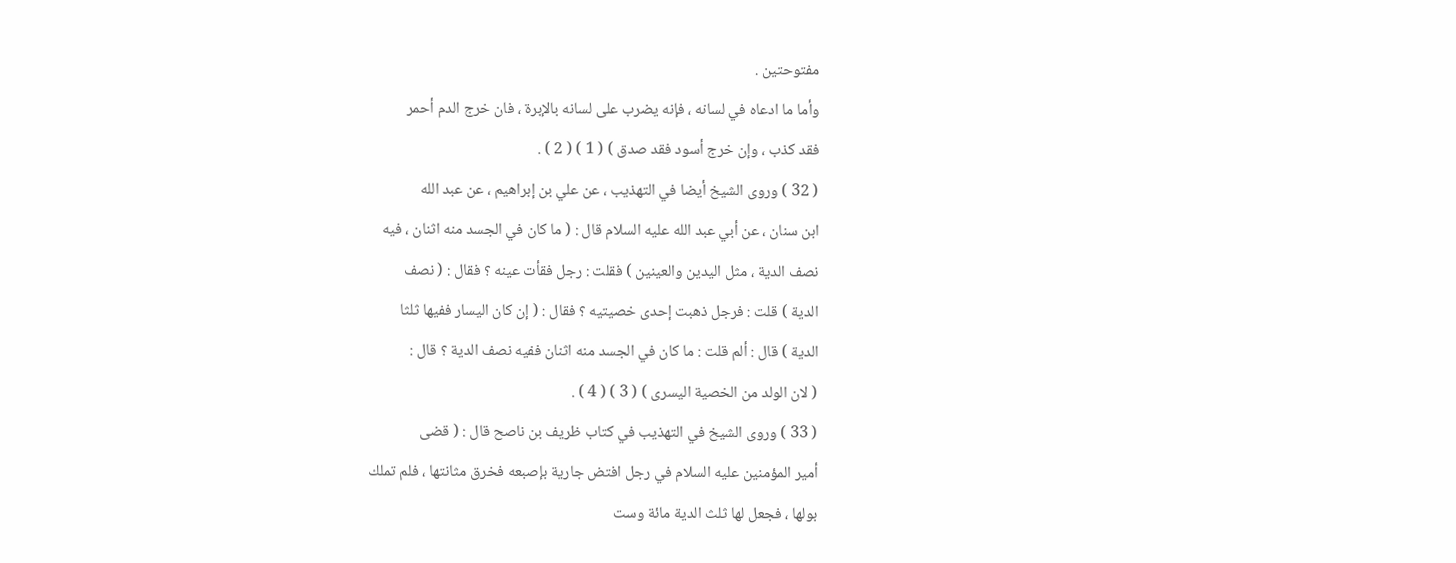مفتوحتين .
وأما ما ادعاه في لسانه ، فإنه يضرب على لسانه بالإبرة ، فان خرج الدم أحمر
فقد كذب ، وإن خرج أسود فقد صدق ) ( 1 ) ( 2 ) .
( 32 ) وروى الشيخ أيضا في التهذيب ، عن علي بن إبراهيم ، عن عبد الله
ابن سنان ، عن أبي عبد الله عليه السلام قال : ( ما كان في الجسد منه اثنان ، فيه
نصف الدية ، مثل اليدين والعينين ) فقلت : رجل فقأت عينه ؟ فقال : ( نصف
الدية ) قلت : فرجل ذهبت إحدى خصيتيه ؟ فقال : ( إن كان اليسار ففيها ثلثا
الدية ) قال : ألم قلت : ما كان في الجسد منه اثنان ففيه نصف الدية ؟ قال :
( لان الولد من الخصية اليسرى ) ( 3 ) ( 4 ) .
( 33 ) وروى الشيخ في التهذيب في كتاب ظريف بن ناصح قال : ( قضى
أمير المؤمنين عليه السلام في رجل افتض جارية بإصبعه فخرق مثانتها ، فلم تملك
بولها ، فجعل لها ثلث الدية مائة وست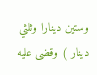وستين دينارا وثلثي دينار ) وقضى عليه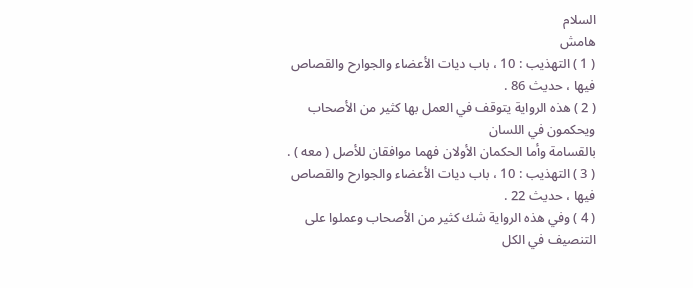السلام
هامش
( 1 ) التهذيب : 10 ، باب ديات الأعضاء والجوارح والقصاص فيها ، حديث 86 .
( 2 ) هذه الرواية يتوقف في العمل بها كثير من الأصحاب ويحكمون في اللسان
بالقسامة وأما الحكمان الأولان فهما موافقان للأصل ( معه ) .
( 3 ) التهذيب : 10 ، باب ديات الأعضاء والجوارح والقصاص فيها ، حديث 22 .
( 4 ) وفي هذه الرواية شك كثير من الأصحاب وعملوا على التنصيف في الكل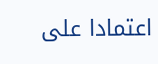اعتمادا على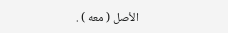الأصل ( معه ) .